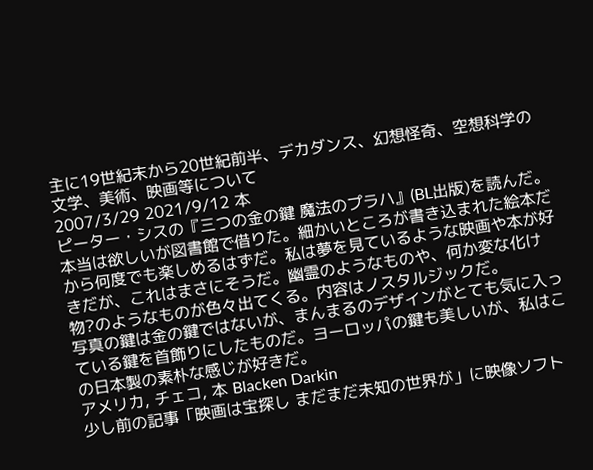主に19世紀末から20世紀前半、デカダンス、幻想怪奇、空想科学の文学、美術、映画等について
2007/3/29 2021/9/12 本
ピーター・シスの『三つの金の鍵 魔法のプラハ』(BL出版)を読んだ。本当は欲しいが図書館で借りた。細かいところが書き込まれた絵本だから何度でも楽しめるはずだ。私は夢を見ているような映画や本が好きだが、これはまさにそうだ。幽霊のようなものや、何か変な化け物?のようなものが色々出てくる。内容はノスタルジックだ。
写真の鍵は金の鍵ではないが、まんまるのデザインがとても気に入っている鍵を首飾りにしたものだ。ヨーロッパの鍵も美しいが、私はこの日本製の素朴な感じが好きだ。
アメリカ, チェコ, 本 Blacken Darkin
少し前の記事「映画は宝探し まだまだ未知の世界が」に映像ソフト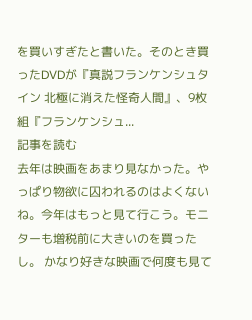を買いすぎたと書いた。そのとき買ったDVDが『真説フランケンシュタイン 北極に消えた怪奇人間』、9枚組『フランケンシュ...
記事を読む
去年は映画をあまり見なかった。やっぱり物欲に囚われるのはよくないね。今年はもっと見て行こう。モニターも増税前に大きいのを買ったし。 かなり好きな映画で何度も見て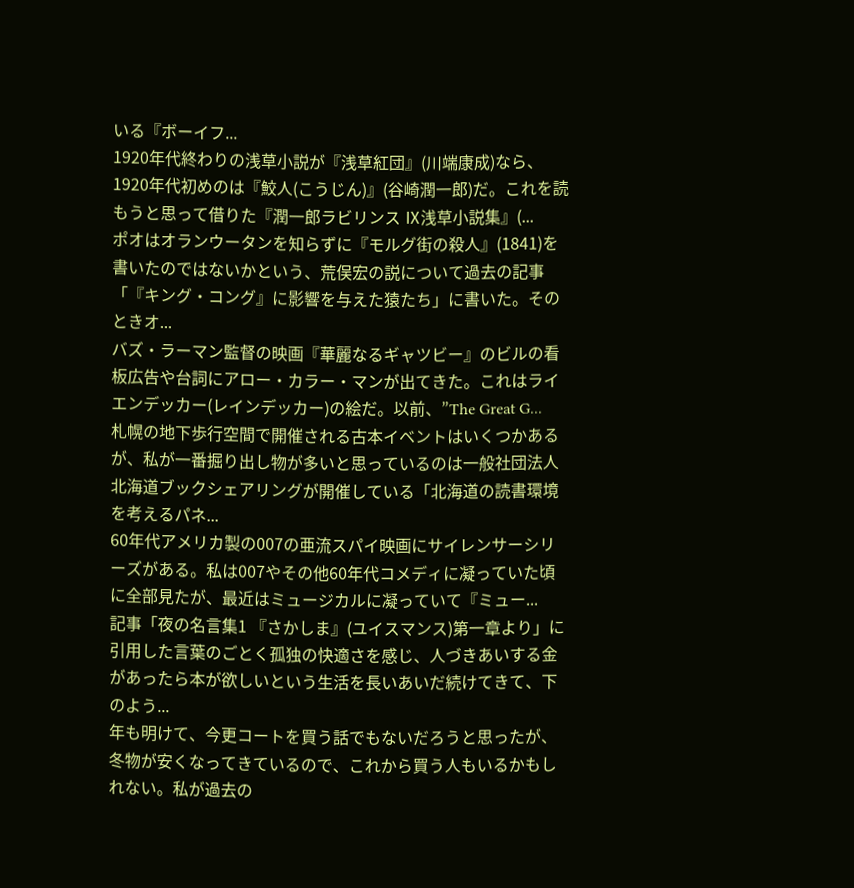いる『ボーイフ...
1920年代終わりの浅草小説が『浅草紅団』(川端康成)なら、1920年代初めのは『鮫人(こうじん)』(谷崎潤一郎)だ。これを読もうと思って借りた『潤一郎ラビリンス Ⅸ浅草小説集』(...
ポオはオランウータンを知らずに『モルグ街の殺人』(1841)を書いたのではないかという、荒俣宏の説について過去の記事 「『キング・コング』に影響を与えた猿たち」に書いた。そのときオ...
バズ・ラーマン監督の映画『華麗なるギャツビー』のビルの看板広告や台詞にアロー・カラー・マンが出てきた。これはライエンデッカー(レインデッカー)の絵だ。以前、”The Great G...
札幌の地下歩行空間で開催される古本イベントはいくつかあるが、私が一番掘り出し物が多いと思っているのは一般社団法人北海道ブックシェアリングが開催している「北海道の読書環境を考えるパネ...
60年代アメリカ製の007の亜流スパイ映画にサイレンサーシリーズがある。私は007やその他60年代コメディに凝っていた頃に全部見たが、最近はミュージカルに凝っていて『ミュー...
記事「夜の名言集1 『さかしま』(ユイスマンス)第一章より」に引用した言葉のごとく孤独の快適さを感じ、人づきあいする金があったら本が欲しいという生活を長いあいだ続けてきて、下のよう...
年も明けて、今更コートを買う話でもないだろうと思ったが、冬物が安くなってきているので、これから買う人もいるかもしれない。私が過去の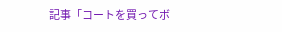記事「コートを買ってボ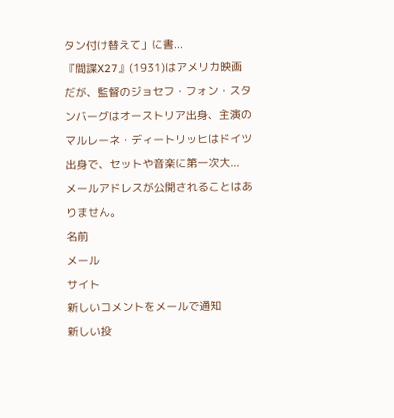タン付け替えて」に書...
『間諜X27』(1931)はアメリカ映画だが、監督のジョセフ・フォン・スタンバーグはオーストリア出身、主演のマルレーネ・ディートリッヒはドイツ出身で、セットや音楽に第一次大...
メールアドレスが公開されることはありません。
名前
メール
サイト
新しいコメントをメールで通知
新しい投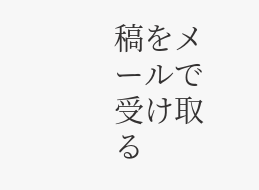稿をメールで受け取る